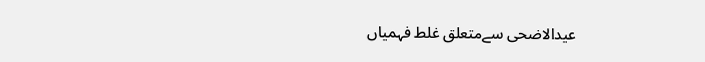عیدالاضحی سےمتعلق غلط فہمیاں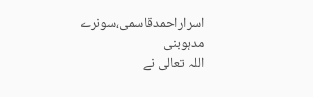اسراراحمدقاسمی،سونرے مدہوبنی
اللہ تعالی نے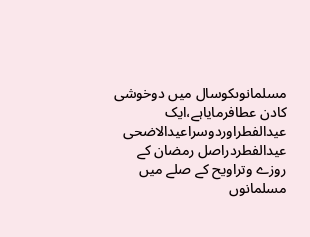مسلمانوںکوسال میں دوخوشی کادن عطافرمایاہے،ایک عیدالفطراوردوسراعیدالاضحی عیدالفطردراصل رمضان کے روزے وتراویح کے صلے میں مسلمانوں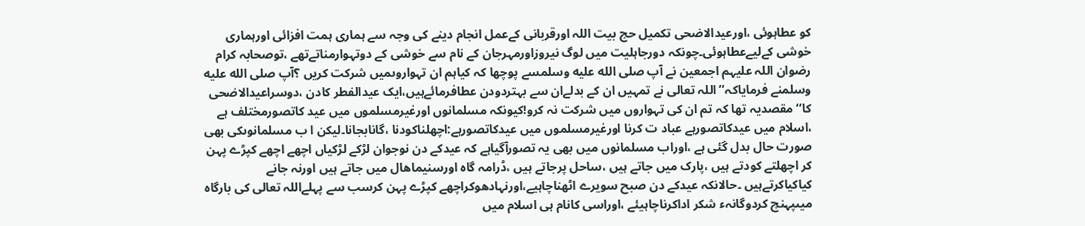کو عطاہوئی ،اورعیدالاضحی تکمیل حج بیت اللہ اورقربانی کےعمل انجام دینے کی وجہ سے ہماری ہمت افزائی اورہماری خوشی کےلیےعطاہوئی۔چونکہ دورجاہلیت میں لوگ نیروزاورمہرجان کے نام سے خوشی کے دوتہوارمناتےتھے ،توصحابہ کرام رضوان اللہ علیہم اجمعین نے آپ صلى الله عليه وسلمسے پوچھا کہ کیاہم ان تہواروںمیں شرکت کریں ؟آپ صلى الله عليه وسلمنے فرمایاکہ’’ اللہ تعالی نے تمہیں ان کے بدلےان سے بہتردودن عطافرمائےہیں،ایک عیدالفطر کادن ،دوسراعیدالاضحی کا‘‘ مقصدیہ تھا کہ تم ان کی تہواروں میں شرکت نہ کرو!کیونکہ مسلمانوں اورغیرمسلموں میں عید کاتصورمختلف ہے ،اسلام میں عیدکاتصورہے عباد ت کرنا اورغیرمسلموں میں عیدکاتصورہے:اچھلناکودنا ،گانابجانا۔لیکن ا ب مسلمانوںکی بھی صورت حال بدل گئی ہے ،اوراب مسلمانوں میں بھی یہ تصورآگیاہے کہ عیدکے دن نوجوان لڑکے لڑکیاں اچھے اچھے کپڑے پہن کر اچھلتے کودتے ہیں ،پارک میں جاتے ہیں ،ساحل پرجاتے ہیں ،ڈرامہ گاہ اورسنیماھال میں جاتے ہیں اورنہ جانے کیاکیاکرتےہیں ۔حالانکہ عیدکے دن صبح سویرے اٹھناچاہیے،اورنہادھوکراچھے کپڑے پہن کرسب سے پہلےاللہ تعالی کی بارگاہ میںپہنچ کردوگانہء شکر اداکرناچاہیئے ،اوراسی کانام ہی اسلام میں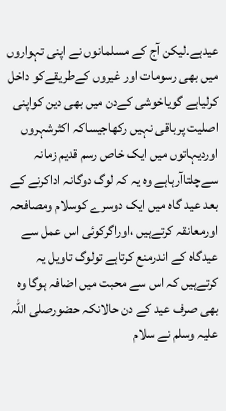عیدہے۔لیکن آج کے مسلمانوں نے اپنی تہواروں میں بھی رسومات اور غیروں کےطریقےکو داخل کرلیاہے گویاخوشی کےدن میں بھی دین کواپنی اصلیت پرباقی نہیں رکھاجیساکہ اکثرشہروں اوردیہاتوں میں ایک خاص رسم قدیم زمانہ سےچلتاآرہاہے وہ یہ کہ لوگ دوگانہ اداکرنے کے بعد عید گاہ میں ایک دوسرے کوسلام ومصافحہ اورمعانقہ کرتےہیں ،اوراگرکوئی اس عمل سے عیدگاہ کے اندرمنع کرتاہے تولوگ تاویل یہ کرتےہیں کہ اس سے محبت میں اضافہ ہوگا وہ بھی صرف عید کے دن حالانکہ حضورصلی اللہ علیہ وسلم نے سلام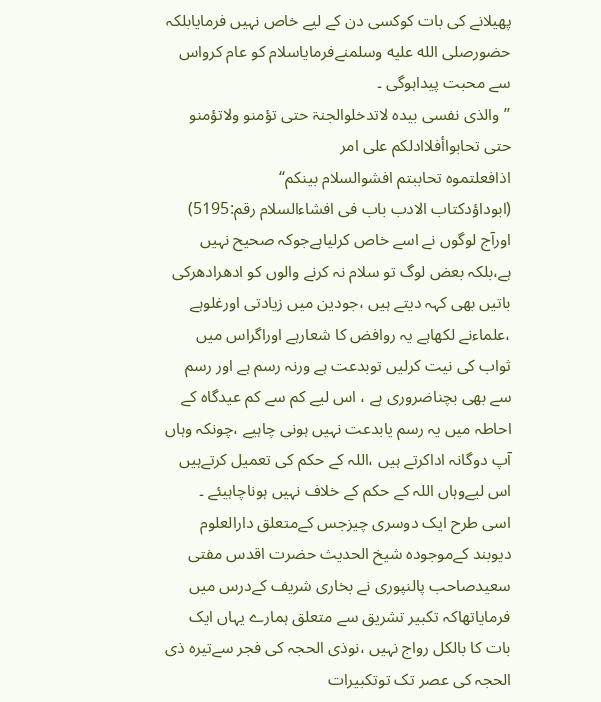پھیلانے کی بات کوکسی دن کے لیے خاص نہیں فرمایابلکہ حضورصلى الله عليه وسلمنےفرمایاسلام کو عام کرواس سے محبت پیداہوگی ۔
’’والذی نفسی بیدہ لاتدخلوالجنۃ حتی تؤمنو ولاتؤمنو حتی تحابواأفلاادلکم علی امر
اذافعلتموہ تحاببتم افشوالسلام بینکم‘‘
(ابوداؤدکتاب الادب باب فی افشاءالسلام رقم:5195)
اورآج لوگوں نے اسے خاص کرلیاہےجوکہ صحیح نہیں ہے،بلکہ بعض لوگ تو سلام نہ کرنے والوں کو ادھرادھرکی باتیں بھی کہہ دیتے ہیں ،جودین میں زیادتی اورغلوہے ،علماءنے لکھاہے یہ روافض کا شعارہے اوراگراس میں ثواب کی نیت کرلیں توبدعت ہے ورنہ رسم ہے اور رسم سے بھی بچناضروری ہے ، اس لیے کم سے کم عیدگاہ کے احاطہ میں یہ رسم یابدعت نہیں ہونی چاہیے ،چونکہ وہاں آپ دوگانہ اداکرتے ہیں ،اللہ کے حکم کی تعمیل کرتےہیں اس لیےوہاں اللہ کے حکم کے خلاف نہیں ہوناچاہیئے ۔
اسی طرح ایک دوسری چیزجس کےمتعلق دارالعلوم دیوبند کےموجودہ شیخ الحدیث حضرت اقدس مفتی سعیدصاحب پالنپوری نے بخاری شریف کےدرس میں فرمایاتھاکہ تکبیر تشریق سے متعلق ہمارے یہاں ایک بات کا بالکل رواج نہیں ،نوذی الحجہ کی فجر سےتیرہ ذی الحجہ کی عصر تک توتکبیرات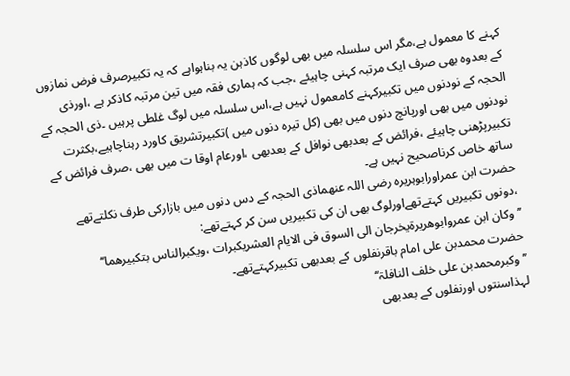کہنے کا معمول ہے،مگر اس سلسلہ میں بھی لوگوں کاذہن یہ بناہواہے کہ یہ تکبیرصرف فرض نمازوں کے بعدوہ بھی صرف ایک مرتبہ کہنی چاہیئے ،جب کہ ہماری فقہ میں تین مرتبہ کاذکر ہے ،اورذی الحجہ کے نودنوں میں تکبیرکہنے کامعمول نہیں ہے،اس سلسلہ میں لوگ غلطی پرہیں ۔ذی الحجہ کے نودنوں میں بھی اورپانچ دنوں میں بھی (کل تیرہ دنوں میں )تکبیرتشریق کاورد رہناچاہیے،بکثرت تکبیرپڑھنی چاہیئے ،فرائض کے بعدبھی نوافل کے بعدبھی ،اورعام اوقا ت میں بھی ،صرف فرائض کے ساتھ خاص کرناصحیح نہیں ہے۔
حضرت ابن عمراورابوہریرہ رضی اللہ عنھماذی الحجہ کے دس دنوں میں بازارکی طرف نکلتےتھے ،دونوں تکبیریں کہتےتھےاورلوگ بھی ان کی تکبیریں سن کر کہتےتھے:
’’وکان ابن عمروابوھریرۃیخرجان الی السوق فی الایام العشریکبرات ،ویکبرالناس بتکبیرھما‘‘
حضرت محمدبن علی امام باقرنفلوں کے بعدبھی تکبیرکہتےتھے۔
’’وکبرمحمدبن علی خلف النافلۃ‘‘
لہذاسنتوں اورنفلوں کے بعدبھی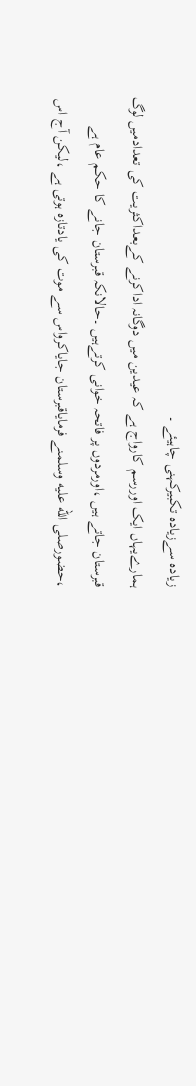زیادہ سےزیادہ تکبیرکہنی چاہیئے ۔
ہمارےیہاں ایک اوررسم کارواج ہے کہ عیدین میں دوگانہ اداکرنے کےبعداکثریت کی تعدادمیں لوگ قبرستان جاتے ہیں ،اورمردوں پر فاتحہ خوانی کرتےہیں ۔حالانکہ قبرستان جانے کا حکم عام ہے ،حضورصلى الله عليه وسلمنے فرمایاقبرستان جایاکرواس سے موت کی یادتازہ ہوتی ہے ،لیکن آج اس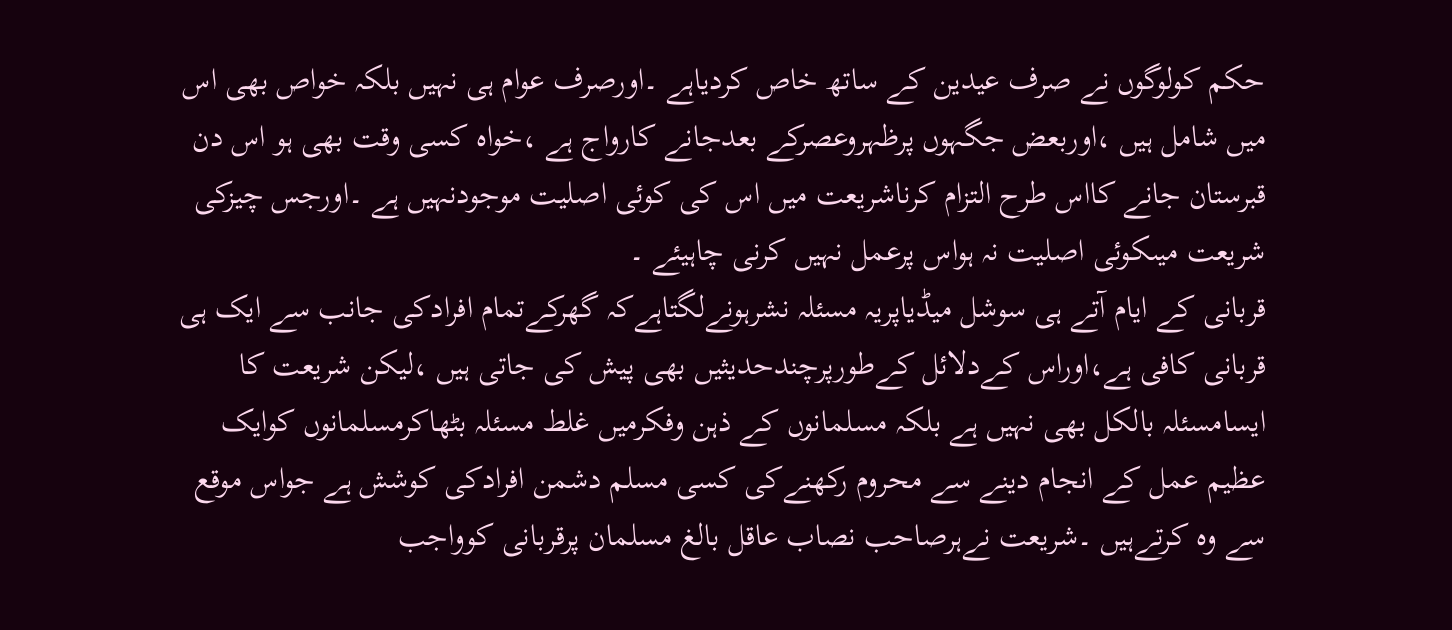حکم کولوگوں نے صرف عیدین کے ساتھ خاص کردیاہے ۔اورصرف عوام ہی نہیں بلکہ خواص بھی اس میں شامل ہیں ،اوربعض جگہوں پرظہروعصرکے بعدجانے کارواج ہے ،خواہ کسی وقت بھی ہو اس دن قبرستان جانے کااس طرح التزام کرناشریعت میں اس کی کوئی اصلیت موجودنہیں ہے ۔اورجس چیزکی شریعت میںکوئی اصلیت نہ ہواس پرعمل نہیں کرنی چاہیئے ۔
قربانی کے ایام آتے ہی سوشل میڈیاپریہ مسئلہ نشرہونےلگتاہےکہ گھرکےتمام افرادکی جانب سے ایک ہی قربانی کافی ہے،اوراس کےدلائل کےطورپرچندحدیثیں بھی پیش کی جاتی ہیں ،لیکن شریعت کا ایسامسئلہ بالکل بھی نہیں ہے بلکہ مسلمانوں کے ذہن وفکرمیں غلط مسئلہ بٹھاکرمسلمانوں کوایک عظیم عمل کے انجام دینے سے محروم رکھنےکی کسی مسلم دشمن افرادکی کوشش ہے جواس موقع سے وہ کرتےہیں ۔شریعت نےہرصاحب نصاب عاقل بالغ مسلمان پرقربانی کوواجب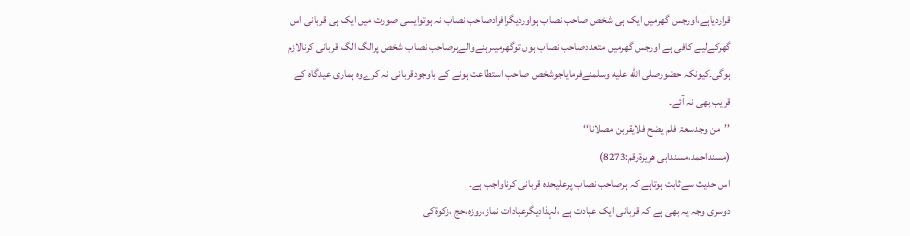قراردیاہے،اورجس گھرمیں ایک ہی شخص صاحب نصاب ہواوردیگرافرادصاحب نصاب نہ ہوتوایسی صورت میں ایک ہی قربانی اس گھرکےلیے کافی ہے اورجس گھرمیں متعددصاحب نصاب ہوں توگھرمیںرہنےوالےہرصاحب نصاب شخص پرالگ الگ قربانی کرنالازم ہوگی۔کیونکہ حضورصلى الله عليه وسلمنےفرمایاجوشخص صاحب استطاعت ہونے کے باوجودقربانی نہ کرےوہ ہماری عیدگاہ کے قریب بھی نہ آئے۔
’’من وجدسعۃ فلم یضح فلایقربن مصلانا‘‘
(مسنداحمد،مسندابی ھریرۃرقم:8273)
اس حدیث سےثابت ہوتاہے کہ ہرصاحب نصاب پرعلیحدہ قربانی کرناواجب ہے۔
دوسری وجہ یہ بھی ہے کہ قربانی ایک عبادت ہے ،لہذادیگرعبادات نماز،روزہ،حج ،زکوۃکی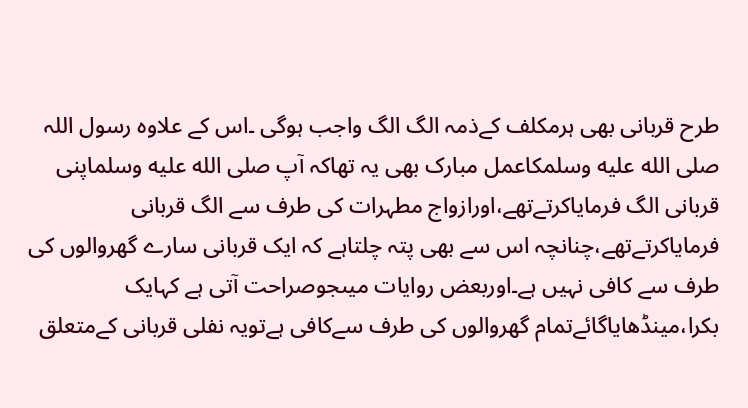طرح قربانی بھی ہرمکلف کےذمہ الگ الگ واجب ہوگی ۔اس کے علاوہ رسول اللہ صلى الله عليه وسلمکاعمل مبارک بھی یہ تھاکہ آپ صلى الله عليه وسلماپنی قربانی الگ فرمایاکرتےتھے،اورازواج مطہرات کی طرف سے الگ قربانی فرمایاکرتےتھے،چنانچہ اس سے بھی پتہ چلتاہے کہ ایک قربانی سارے گھروالوں کی طرف سے کافی نہیں ہے۔اوربعض روایات میںجوصراحت آتی ہے کہایک بکرا،مینڈھایاگائےتمام گھروالوں کی طرف سےکافی ہےتویہ نفلی قربانی کےمتعلق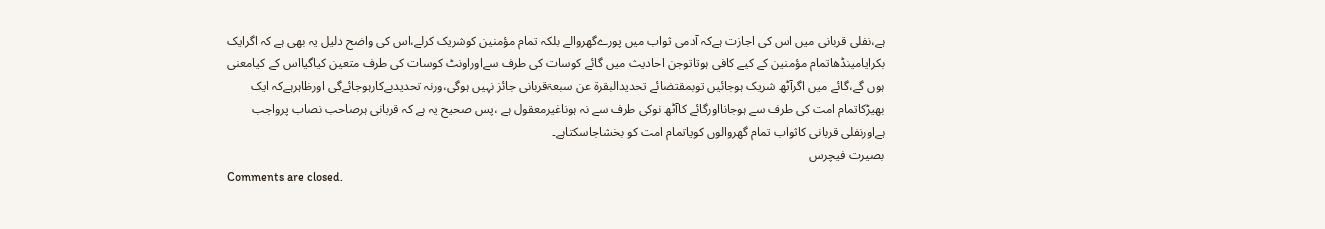ہے،نفلی قربانی میں اس کی اجازت ہےکہ آدمی ثواب میں پورےگھروالے بلکہ تمام مؤمنین کوشریک کرلے،اس کی واضح دلیل یہ بھی ہے کہ اگرایک بکرایامینڈھاتمام مؤمنین کے کیے کافی ہوتاتوجن احادیث میں گائے کوسات کی طرف سےاوراونٹ کوسات کی طرف متعین کیاگیااس کے کیامعنی ہوں گے،گائے میں اگرآٹھ شریک ہوجائیں توبمقتضائے تحدیدالبقرۃ عن سبعۃقربانی جائز نہیں ہوگی،ورنہ تحدیدبےکارہوجائےگی اورظاہرہےکہ ایک بھیڑکاتمام امت کی طرف سے ہوجانااورگائے کاآٹھ نوکی طرف سے نہ ہوناغیرمعقول ہے ،پس صحیح یہ ہے کہ قربانی ہرصاحب نصاب پرواجب ہےاورنفلی قربانی کاثواب تمام گھروالوں کویاتمام امت کو بخشاجاسکتاہے۔
بصیرت فیچرس
Comments are closed.